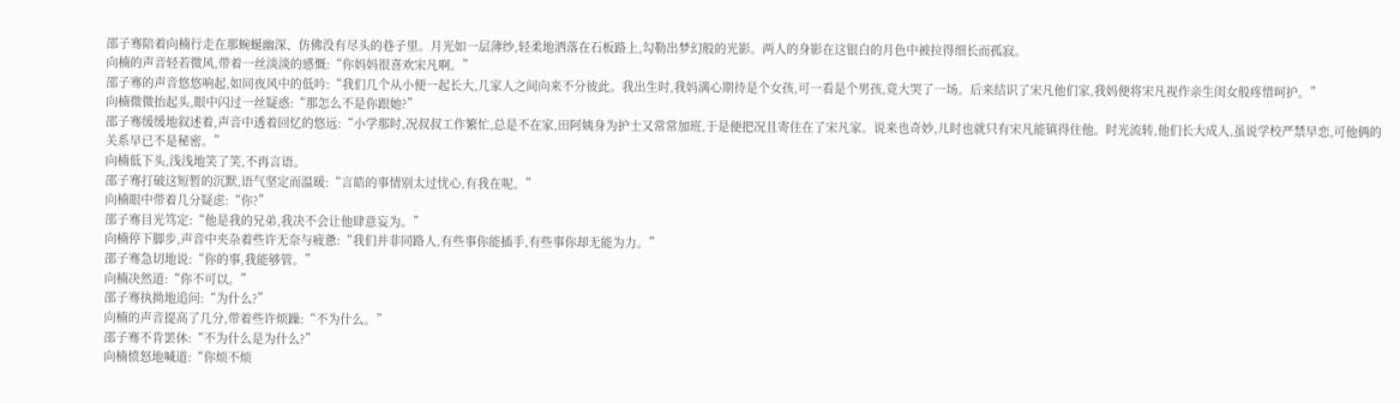邵子骞陪着向楠行走在那蜿蜒幽深、仿佛没有尽头的巷子里。月光如一层薄纱,轻柔地洒落在石板路上,勾勒出梦幻般的光影。两人的身影在这银白的月色中被拉得细长而孤寂。
向楠的声音轻若微风,带着一丝淡淡的感慨:“你妈妈很喜欢宋凡啊。”
邵子骞的声音悠悠响起,如同夜风中的低吟:“我们几个从小便一起长大,几家人之间向来不分彼此。我出生时,我妈满心期待是个女孩,可一看是个男孩,竟大哭了一场。后来结识了宋凡他们家,我妈便将宋凡视作亲生闺女般疼惜呵护。”
向楠微微抬起头,眼中闪过一丝疑惑:“那怎么不是你跟她?”
邵子骞缓缓地叙述着,声音中透着回忆的悠远:“小学那时,况叔叔工作繁忙,总是不在家,田阿姨身为护士又常常加班,于是便把况且寄住在了宋凡家。说来也奇妙,儿时也就只有宋凡能镇得住他。时光流转,他们长大成人,虽说学校严禁早恋,可他俩的关系早已不是秘密。”
向楠低下头,浅浅地笑了笑,不再言语。
邵子骞打破这短暂的沉默,语气坚定而温暖:“言皓的事情别太过忧心,有我在呢。”
向楠眼中带着几分疑虑:“你?”
邵子骞目光笃定:“他是我的兄弟,我决不会让他肆意妄为。”
向楠停下脚步,声音中夹杂着些许无奈与疲惫:“我们并非同路人,有些事你能插手,有些事你却无能为力。”
邵子骞急切地说:“你的事,我能够管。”
向楠决然道:“你不可以。”
邵子骞执拗地追问:“为什么?”
向楠的声音提高了几分,带着些许烦躁:“不为什么。”
邵子骞不肯罢休:“不为什么是为什么?”
向楠愤怒地喊道:“你烦不烦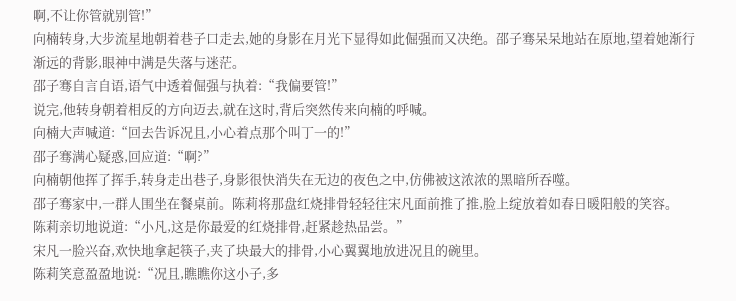啊,不让你管就别管!”
向楠转身,大步流星地朝着巷子口走去,她的身影在月光下显得如此倔强而又决绝。邵子骞呆呆地站在原地,望着她渐行渐远的背影,眼神中满是失落与迷茫。
邵子骞自言自语,语气中透着倔强与执着:“我偏要管!”
说完,他转身朝着相反的方向迈去,就在这时,背后突然传来向楠的呼喊。
向楠大声喊道:“回去告诉况且,小心着点那个叫丁一的!”
邵子骞满心疑惑,回应道:“啊?”
向楠朝他挥了挥手,转身走出巷子,身影很快消失在无边的夜色之中,仿佛被这浓浓的黑暗所吞噬。
邵子骞家中,一群人围坐在餐桌前。陈莉将那盘红烧排骨轻轻往宋凡面前推了推,脸上绽放着如春日暖阳般的笑容。
陈莉亲切地说道:“小凡,这是你最爱的红烧排骨,赶紧趁热品尝。”
宋凡一脸兴奋,欢快地拿起筷子,夹了块最大的排骨,小心翼翼地放进况且的碗里。
陈莉笑意盈盈地说:“况且,瞧瞧你这小子,多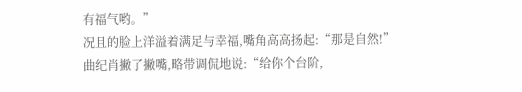有福气哟。”
况且的脸上洋溢着满足与幸福,嘴角高高扬起:“那是自然!”
曲纪肖撇了撇嘴,略带调侃地说:“给你个台阶,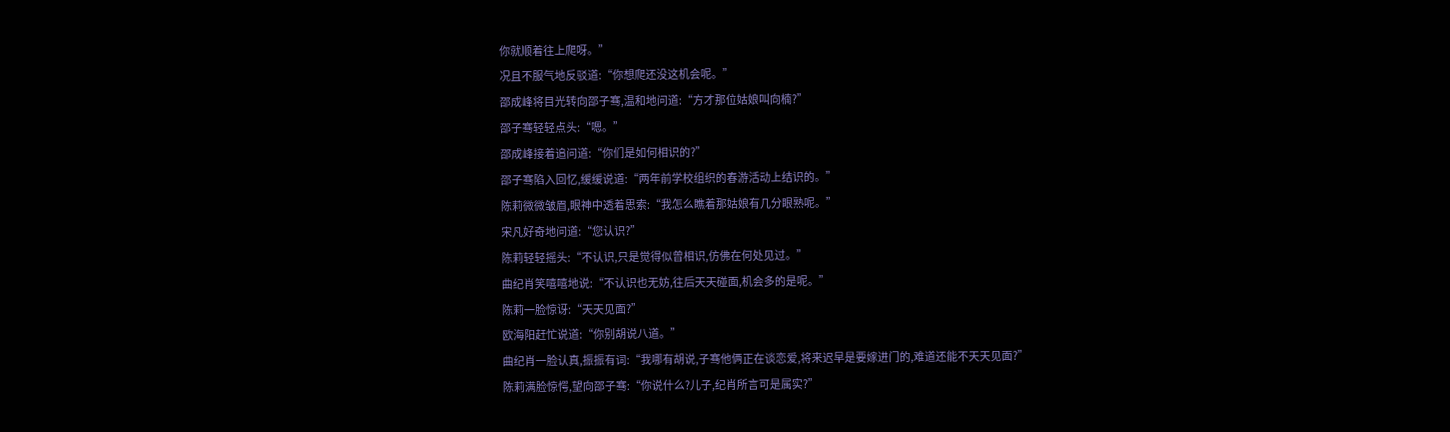你就顺着往上爬呀。”
况且不服气地反驳道:“你想爬还没这机会呢。”
邵成峰将目光转向邵子骞,温和地问道:“方才那位姑娘叫向楠?”
邵子骞轻轻点头:“嗯。”
邵成峰接着追问道:“你们是如何相识的?”
邵子骞陷入回忆,缓缓说道:“两年前学校组织的春游活动上结识的。”
陈莉微微皱眉,眼神中透着思索:“我怎么瞧着那姑娘有几分眼熟呢。”
宋凡好奇地问道:“您认识?”
陈莉轻轻摇头:“不认识,只是觉得似曾相识,仿佛在何处见过。”
曲纪肖笑嘻嘻地说:“不认识也无妨,往后天天碰面,机会多的是呢。”
陈莉一脸惊讶:“天天见面?”
欧海阳赶忙说道:“你别胡说八道。”
曲纪肖一脸认真,振振有词:“我哪有胡说,子骞他俩正在谈恋爱,将来迟早是要嫁进门的,难道还能不天天见面?”
陈莉满脸惊愕,望向邵子骞:“你说什么?儿子,纪肖所言可是属实?”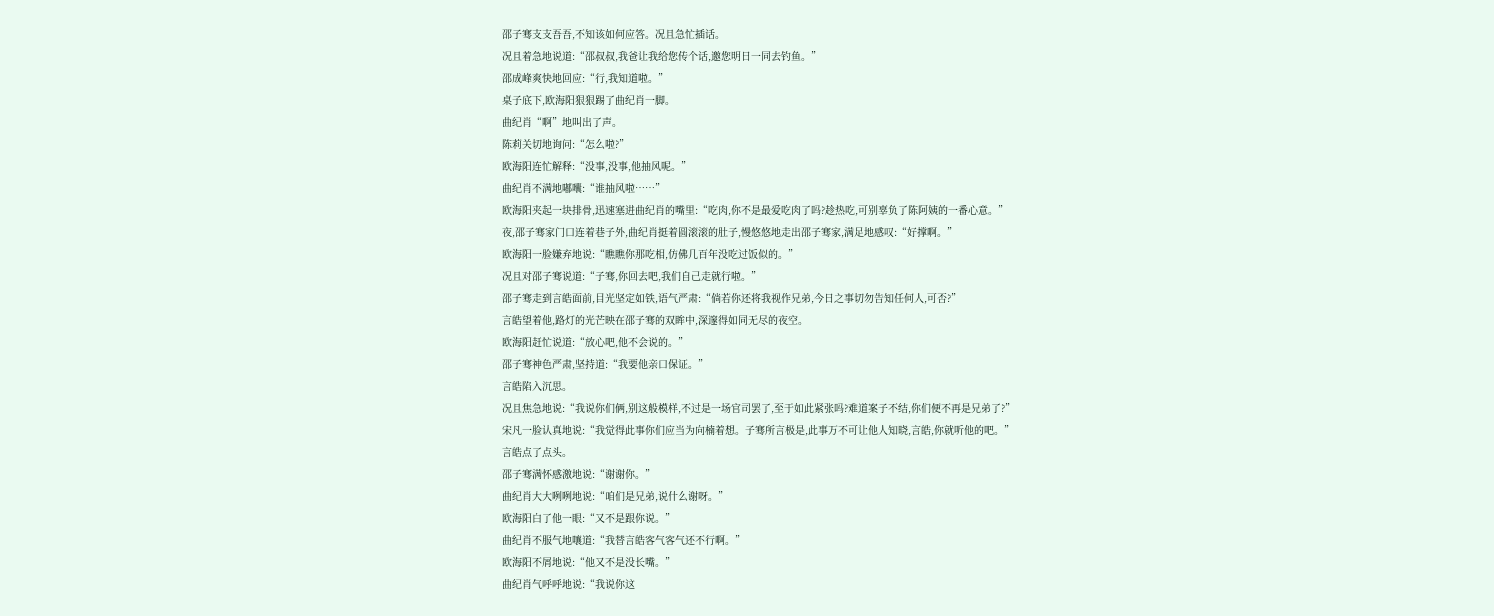邵子骞支支吾吾,不知该如何应答。况且急忙插话。
况且着急地说道:“邵叔叔,我爸让我给您传个话,邀您明日一同去钓鱼。”
邵成峰爽快地回应:“行,我知道啦。”
桌子底下,欧海阳狠狠踢了曲纪肖一脚。
曲纪肖“啊”地叫出了声。
陈莉关切地询问:“怎么啦?”
欧海阳连忙解释:“没事,没事,他抽风呢。”
曲纪肖不满地嘟囔:“谁抽风啦……”
欧海阳夹起一块排骨,迅速塞进曲纪肖的嘴里:“吃肉,你不是最爱吃肉了吗?趁热吃,可别辜负了陈阿姨的一番心意。”
夜,邵子骞家门口连着巷子外,曲纪肖挺着圆滚滚的肚子,慢悠悠地走出邵子骞家,满足地感叹:“好撑啊。”
欧海阳一脸嫌弃地说:“瞧瞧你那吃相,仿佛几百年没吃过饭似的。”
况且对邵子骞说道:“子骞,你回去吧,我们自己走就行啦。”
邵子骞走到言皓面前,目光坚定如铁,语气严肃:“倘若你还将我视作兄弟,今日之事切勿告知任何人,可否?”
言皓望着他,路灯的光芒映在邵子骞的双眸中,深邃得如同无尽的夜空。
欧海阳赶忙说道:“放心吧,他不会说的。”
邵子骞神色严肃,坚持道:“我要他亲口保证。”
言皓陷入沉思。
况且焦急地说:“我说你们俩,别这般模样,不过是一场官司罢了,至于如此紧张吗?难道案子不结,你们便不再是兄弟了?”
宋凡一脸认真地说:“我觉得此事你们应当为向楠着想。子骞所言极是,此事万不可让他人知晓,言皓,你就听他的吧。”
言皓点了点头。
邵子骞满怀感激地说:“谢谢你。”
曲纪肖大大咧咧地说:“咱们是兄弟,说什么谢呀。”
欧海阳白了他一眼:“又不是跟你说。”
曲纪肖不服气地嚷道:“我替言皓客气客气还不行啊。”
欧海阳不屑地说:“他又不是没长嘴。”
曲纪肖气呼呼地说:“我说你这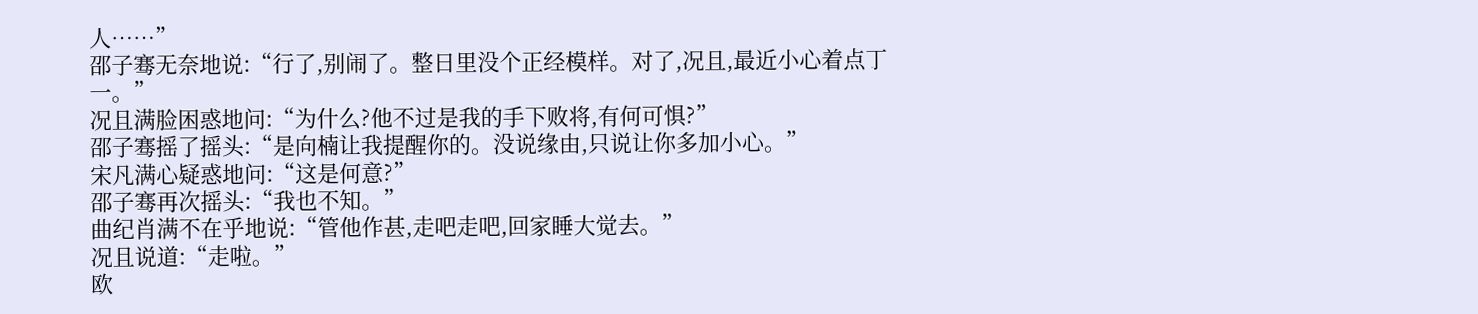人……”
邵子骞无奈地说:“行了,别闹了。整日里没个正经模样。对了,况且,最近小心着点丁一。”
况且满脸困惑地问:“为什么?他不过是我的手下败将,有何可惧?”
邵子骞摇了摇头:“是向楠让我提醒你的。没说缘由,只说让你多加小心。”
宋凡满心疑惑地问:“这是何意?”
邵子骞再次摇头:“我也不知。”
曲纪肖满不在乎地说:“管他作甚,走吧走吧,回家睡大觉去。”
况且说道:“走啦。”
欧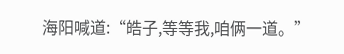海阳喊道:“皓子,等等我,咱俩一道。”